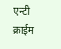एन्टी क्राईम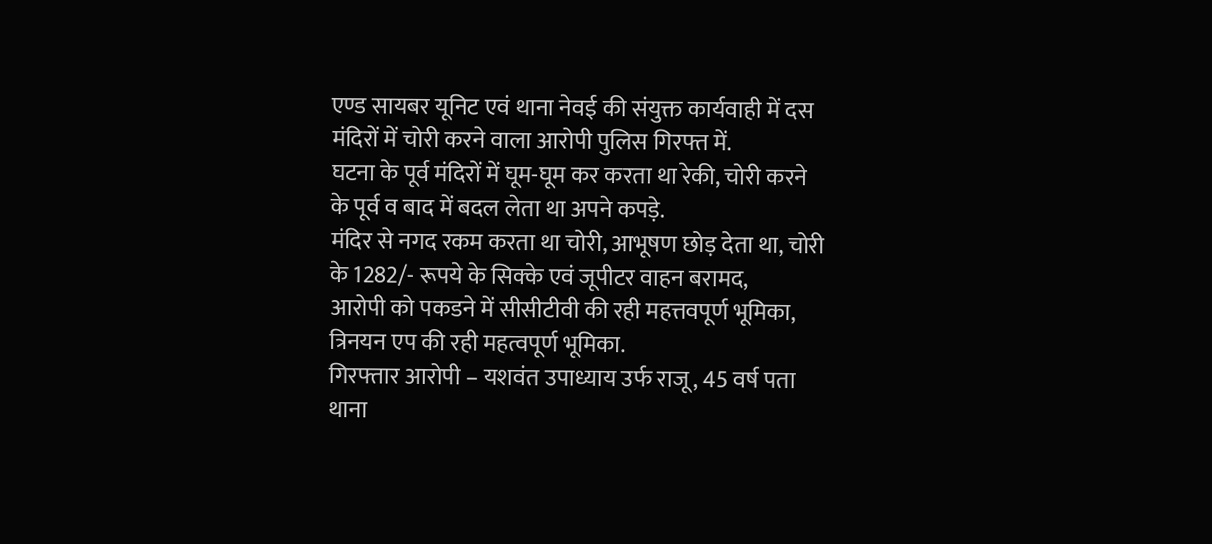एण्ड सायबर यूनिट एवं थाना नेवई की संयुक्त कार्यवाही में दस मंदिरों में चोरी करने वाला आरोपी पुलिस गिरफ्त में.
घटना के पूर्व मंदिरों में घूम-घूम कर करता था रेकी, चोरी करने के पूर्व व बाद में बदल लेता था अपने कपड़े.
मंदिर से नगद रकम करता था चोरी, आभूषण छोड़ देता था, चोरी के 1282/- रूपये के सिक्के एवं जूपीटर वाहन बरामद,
आरोपी को पकडने में सीसीटीवी की रही महत्तवपूर्ण भूमिका, त्रिनयन एप की रही महत्वपूर्ण भूमिका.
गिरफ्तार आरोपी – यशवंत उपाध्याय उर्फ राजू, 45 वर्ष पता थाना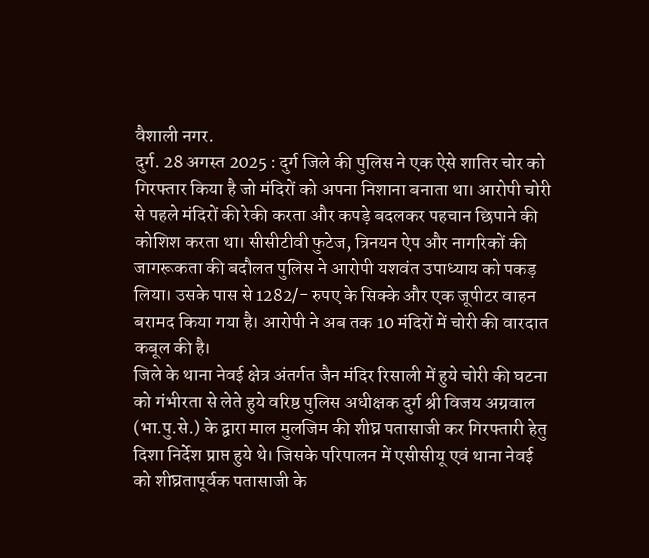वैशाली नगर.
दुर्ग. 28 अगस्त 2025 : दुर्ग जिले की पुलिस ने एक ऐसे शातिर चोर को गिरफ्तार किया है जो मंदिरों को अपना निशाना बनाता था। आरोपी चोरी से पहले मंदिरों की रेकी करता और कपड़े बदलकर पहचान छिपाने की कोशिश करता था। सीसीटीवी फुटेज, त्रिनयन ऐप और नागरिकों की जागरूकता की बदौलत पुलिस ने आरोपी यशवंत उपाध्याय को पकड़ लिया। उसके पास से 1282/- रुपए के सिक्के और एक जूपीटर वाहन बरामद किया गया है। आरोपी ने अब तक 10 मंदिरों में चोरी की वारदात कबूल की है।
जिले के थाना नेवई क्षेत्र अंतर्गत जैन मंदिर रिसाली में हुये चोरी की घटना को गंभीरता से लेते हुये वरिष्ठ पुलिस अधीक्षक दुर्ग श्री विजय अग्रवाल (भा.पु.से.) के द्वारा माल मुलजिम की शीघ्र पतासाजी कर गिरफ्तारी हेतु दिशा निर्देश प्राप्त हुये थे। जिसके परिपालन में एसीसीयू एवं थाना नेवई को शीघ्रतापूर्वक पतासाजी के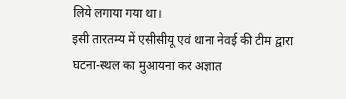लिये लगाया गया था।
इसी तारतम्य में एसीसीयू एवं थाना नेवई की टीम द्वारा घटना-स्थल का मुआयना कर अज्ञात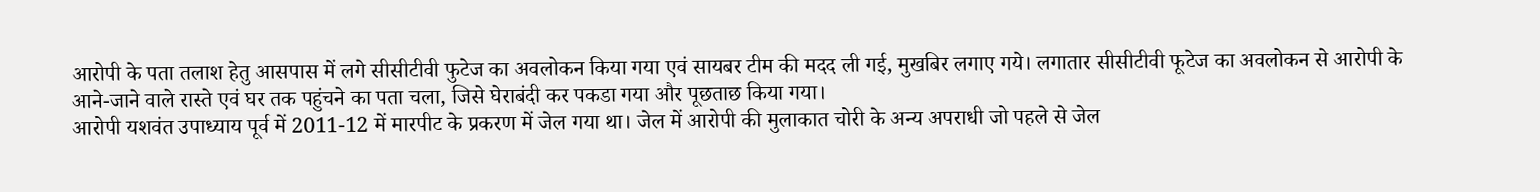आरोपी के पता तलाश हेतु आसपास में लगे सीसीटीवी फुटेज का अवलोकन किया गया एवं सायबर टीम की मदद ली गई, मुखबिर लगाए गये। लगातार सीसीटीवी फूटेज का अवलोकन से आरोपी के आने-जाने वाले रास्ते एवं घर तक पहुंचने का पता चला, जिसे घेराबंदी कर पकडा गया और पूछताछ किया गया।
आरोपी यशवंत उपाध्याय पूर्व में 2011-12 में मारपीट के प्रकरण में जेल गया था। जेल में आरोपी की मुलाकात चोरी के अन्य अपराधी जो पहले से जेल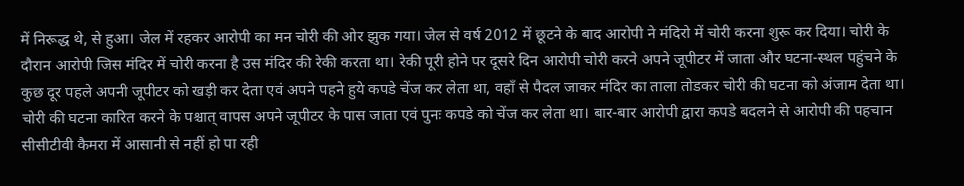में निरूद्ध थे, से हुआ। जेल में रहकर आरोपी का मन चोरी की ओर झुक गया। जेल से वर्ष 2012 में छूटने के बाद आरोपी ने मंदिरो में चोरी करना शुरू कर दिया। चोरी के दौरान आरोपी जिस मंदिर में चोरी करना है उस मंदिर की रेकी करता था। रेकी पूरी होने पर दूसरे दिन आरोपी चोरी करने अपने जूपीटर में जाता और घटना-स्थल पहुंचने के कुछ दूर पहले अपनी जूपीटर को खड़ी कर देता एवं अपने पहने हुये कपडे चेंज कर लेता था, वहाँ से पैदल जाकर मंदिर का ताला तोडकर चोरी की घटना को अंजाम देता था।
चोरी की घटना कारित करने के पश्चात् वापस अपने जूपीटर के पास जाता एवं पुनः कपडे को चेंज कर लेता था। बार-बार आरोपी द्वारा कपडे बदलने से आरोपी की पहचान सीसीटीवी कैमरा में आसानी से नहीं हो पा रही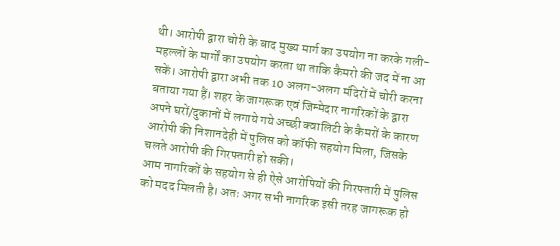थी। आरोपी द्वारा चोरी के बाद मुख्य मार्ग का उपयोग ना करके गली-महल्लों के मार्गों का उपयोग करता था ताकि कैमरो की जद में ना आ सकें। आरोपी द्वारा अभी तक 10 अलग-अलग मंदिरों में चोरी करना बताया गया हैं। शहर के जागरूक एवं जिम्मेदार नागरिकों के द्वारा अपने घरों/दुकानों में लगाये गये अच्छी क्वालिटी के कैमरों के कारण आरोपी की निशानदेही में पुलिस को कॉफी सहयोग मिला, जिसके चलते आरोपी की गिरफ्तारी हो सकी।
आम नागरिकों के सहयोग से ही ऐसे आरोपियों की गिरफ्तारी में पुलिस को मदद मिलती है। अतः अगर सभी नागरिक इसी तरह जागरूक हो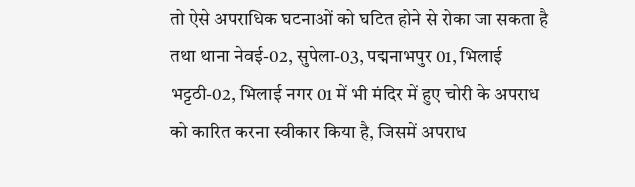तो ऐसे अपराधिक घटनाओं को घटित होने से रोका जा सकता है तथा थाना नेवई-02, सुपेला-03, पद्मनाभपुर 01, भिलाई भट्टठी-02, भिलाई नगर 01 में भी मंदिर में हुए चोरी के अपराध को कारित करना स्वीकार किया है, जिसमें अपराध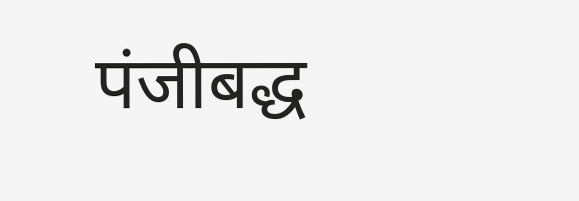पंजीबद्ध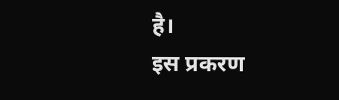है।
इस प्रकरण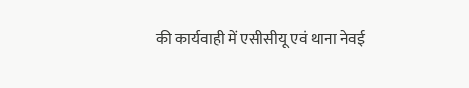की कार्यवाही में एसीसीयू एवं थाना नेवई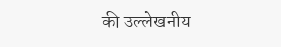की उल्लेखनीय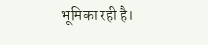भूमिका रही है।